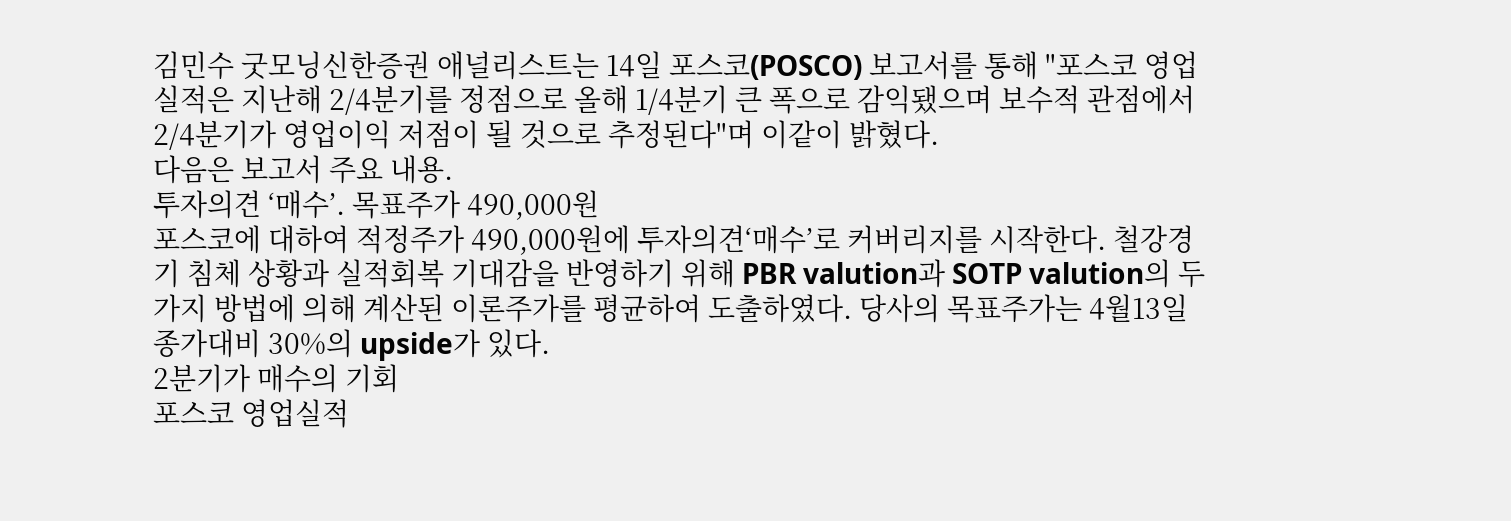김민수 굿모닝신한증권 애널리스트는 14일 포스코(POSCO) 보고서를 통해 "포스코 영업실적은 지난해 2/4분기를 정점으로 올해 1/4분기 큰 폭으로 감익됐으며 보수적 관점에서 2/4분기가 영업이익 저점이 될 것으로 추정된다"며 이같이 밝혔다.
다음은 보고서 주요 내용.
투자의견 ‘매수’. 목표주가 490,000원
포스코에 대하여 적정주가 490,000원에 투자의견‘매수’로 커버리지를 시작한다. 철강경기 침체 상황과 실적회복 기대감을 반영하기 위해 PBR valution과 SOTP valution의 두가지 방법에 의해 계산된 이론주가를 평균하여 도출하였다. 당사의 목표주가는 4월13일 종가대비 30%의 upside가 있다.
2분기가 매수의 기회
포스코 영업실적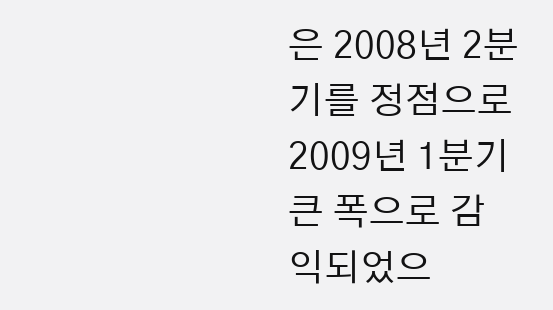은 2008년 2분기를 정점으로 2009년 1분기 큰 폭으로 감익되었으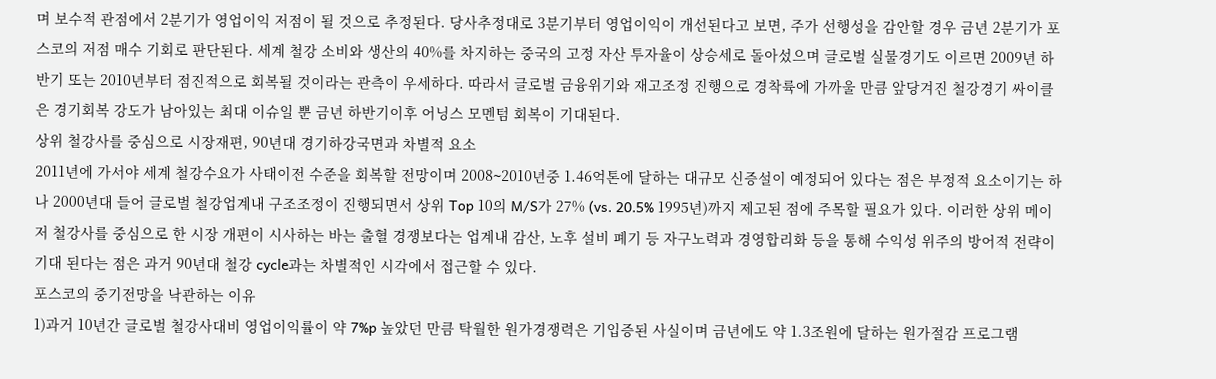며 보수적 관점에서 2분기가 영업이익 저점이 될 것으로 추정된다. 당사추정대로 3분기부터 영업이익이 개선된다고 보면, 주가 선행성을 감안할 경우 금년 2분기가 포스코의 저점 매수 기회로 판단된다. 세계 철강 소비와 생산의 40%를 차지하는 중국의 고정 자산 투자율이 상승세로 돌아섰으며 글로벌 실물경기도 이르면 2009년 하반기 또는 2010년부터 점진적으로 회복될 것이라는 관측이 우세하다. 따라서 글로벌 금융위기와 재고조정 진행으로 경착륙에 가까울 만큼 앞당겨진 철강경기 싸이클은 경기회복 강도가 남아있는 최대 이슈일 뿐 금년 하반기이후 어닝스 모멘텀 회복이 기대된다.
상위 철강사를 중심으로 시장재편, 90년대 경기하강국면과 차별적 요소
2011년에 가서야 세계 철강수요가 사태이전 수준을 회복할 전망이며 2008∼2010년중 1.46억톤에 달하는 대규모 신증설이 예정되어 있다는 점은 부정적 요소이기는 하나 2000년대 들어 글로벌 철강업계내 구조조정이 진행되면서 상위 Top 10의 M/S가 27% (vs. 20.5% 1995년)까지 제고된 점에 주목할 필요가 있다. 이러한 상위 메이저 철강사를 중심으로 한 시장 개편이 시사하는 바는 출혈 경쟁보다는 업계내 감산, 노후 설비 폐기 등 자구노력과 경영합리화 등을 통해 수익성 위주의 방어적 전략이 기대 된다는 점은 과거 90년대 철강 cycle과는 차별적인 시각에서 접근할 수 있다.
포스코의 중기전망을 낙관하는 이유
1)과거 10년간 글로벌 철강사대비 영업이익률이 약 7%p 높았던 만큼 탁월한 원가경쟁력은 기입증된 사실이며 금년에도 약 1.3조원에 달하는 원가절감 프로그램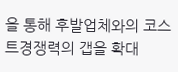을 통해 후발업체와의 코스트경쟁력의 갭을 확대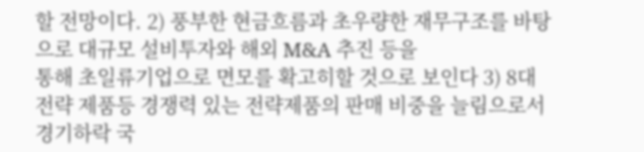할 전망이다. 2) 풍부한 현금흐름과 초우량한 재무구조를 바탕으로 대규모 설비투자와 해외 M&A 추진 등을
통해 초일류기업으로 면모를 확고히할 것으로 보인다 3) 8대 전략 제품등 경쟁력 있는 전략제품의 판매 비중을 늘림으로서 경기하락 국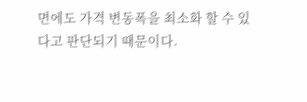면에도 가격 변동폭을 최소화 할 수 있다고 판단되기 때문이다.